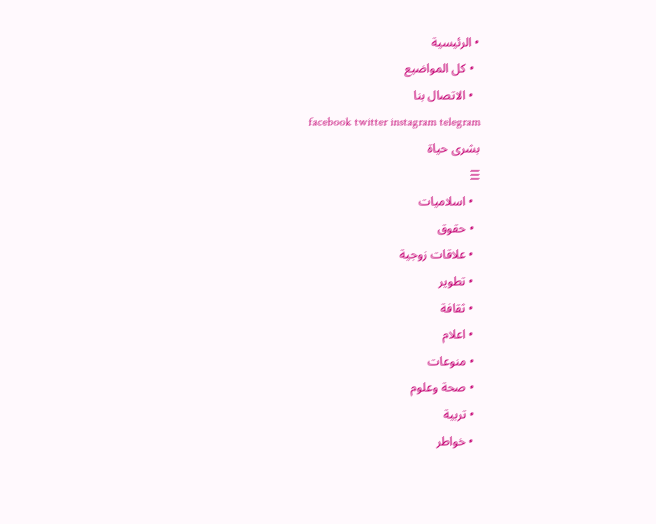• الرئيسية
  • كل المواضيع
  • الاتصال بنا
facebook twitter instagram telegram
بشرى حياة
☰
  • اسلاميات
  • حقوق
  • علاقات زوجية
  • تطوير
  • ثقافة
  • اعلام
  • منوعات
  • صحة وعلوم
  • تربية
  • خواطر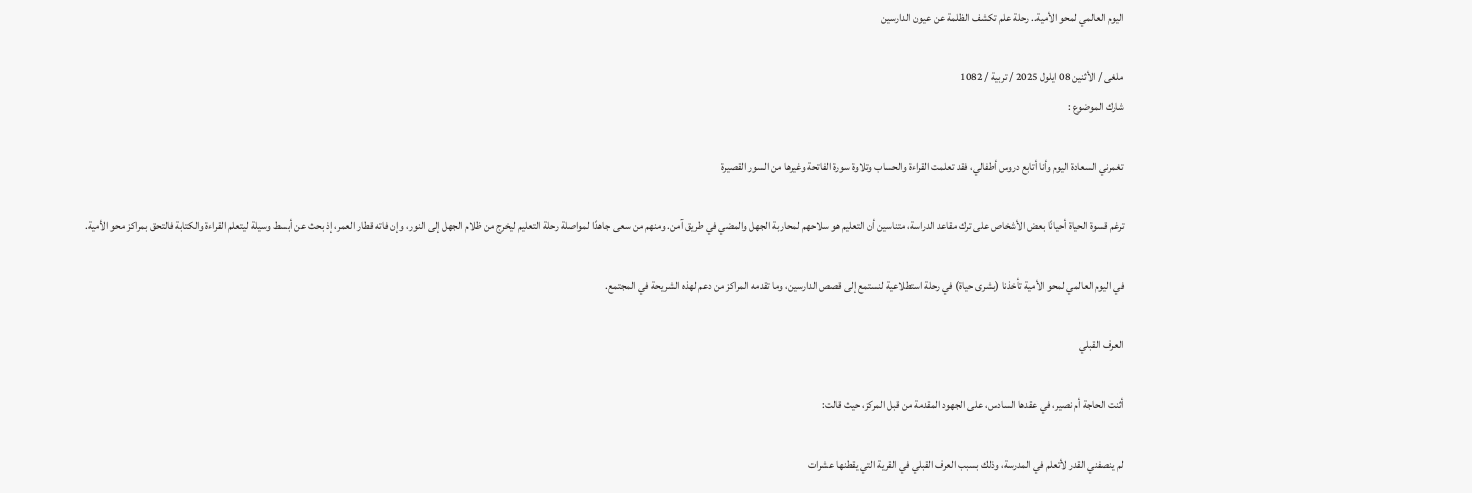اليوم العالمي لمحو الأمية.. رحلة علم تكشف الظلمة عن عيون الدارسين

ملغى / الأثنين 08 ايلول 2025 / تربية / 1082
شارك الموضوع :

تغمرني السعادة اليوم وأنا أتابع دروس أطفالي، فقد تعلمت القراءة والحساب وتلاوة سورة الفاتحة وغيرها من السور القصيرة

ترغم قسوة الحياة أحيانًا بعض الأشخاص على ترك مقاعد الدراسة، متناسين أن التعليم هو سلاحهم لمحاربة الجهل والمضي في طريق آمن. ومنهم من سعى جاهدًا لمواصلة رحلة التعليم ليخرج من ظلام الجهل إلى النور، وإن فاته قطار العمر، إذ بحث عن أبسط وسيلة ليتعلم القراءة والكتابة فالتحق بمراكز محو الأمية.

في اليوم العالمي لمحو الأمية تأخذنا (بشرى حياة) في رحلة استطلاعية لنستمع إلى قصص الدارسين، وما تقدمه المراكز من دعم لهذه الشريحة في المجتمع.

العرف القبلي

أثنت الحاجة أم نصير، في عقدها السادس، على الجهود المقدمة من قبل المركز، حيث قالت:

لم ينصفني القدر لأتعلم في المدرسة، وذلك بسبب العرف القبلي في القرية التي يقطنها عشرات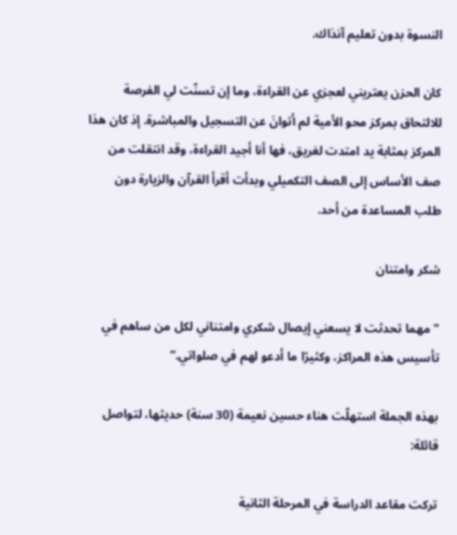النسوة بدون تعليم آنذاك.

كان الحزن يعتريني لعجزي عن القراءة، وما إن تسنّت لي الفرصة للالتحاق بمركز محو الأمية لم أتوانَ عن التسجيل والمباشرة. إذ كان هذا المركز بمثابة يد امتدت لغريق، فها أنا أجيد القراءة، وقد انتقلت من صف الأساس إلى الصف التكميلي وبدأت أقرأ القرآن والزيارة دون طلب المساعدة من أحد.

شكر وامتنان

"مهما تحدثت لا يسعني إيصال شكري وامتناني لكل من ساهم في تأسيس هذه المراكز، وكثيرًا ما أدعو لهم في صلواتي.”

بهذه الجملة استهلّت هناء حسين نعيمة (30 سنة) حديثها، لتواصل قائلة:

تركت مقاعد الدراسة في المرحلة الثانية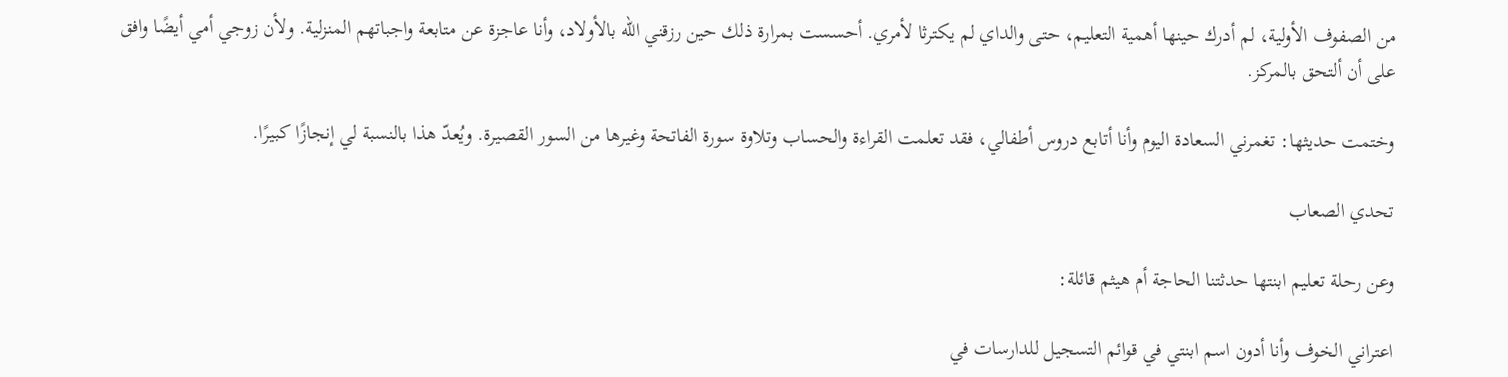من الصفوف الأولية، لم أدرك حينها أهمية التعليم، حتى والداي لم يكترثا لأمري. أحسست بمرارة ذلك حين رزقني الله بالأولاد، وأنا عاجزة عن متابعة واجباتهم المنزلية. ولأن زوجي أمي أيضًا وافق على أن ألتحق بالمركز.

وختمت حديثها: تغمرني السعادة اليوم وأنا أتابع دروس أطفالي، فقد تعلمت القراءة والحساب وتلاوة سورة الفاتحة وغيرها من السور القصيرة. ويُعدّ هذا بالنسبة لي إنجازًا كبيرًا.

تحدي الصعاب

وعن رحلة تعليم ابنتها حدثتنا الحاجة أم هيثم قائلة:

اعتراني الخوف وأنا أدون اسم ابنتي في قوائم التسجيل للدارسات في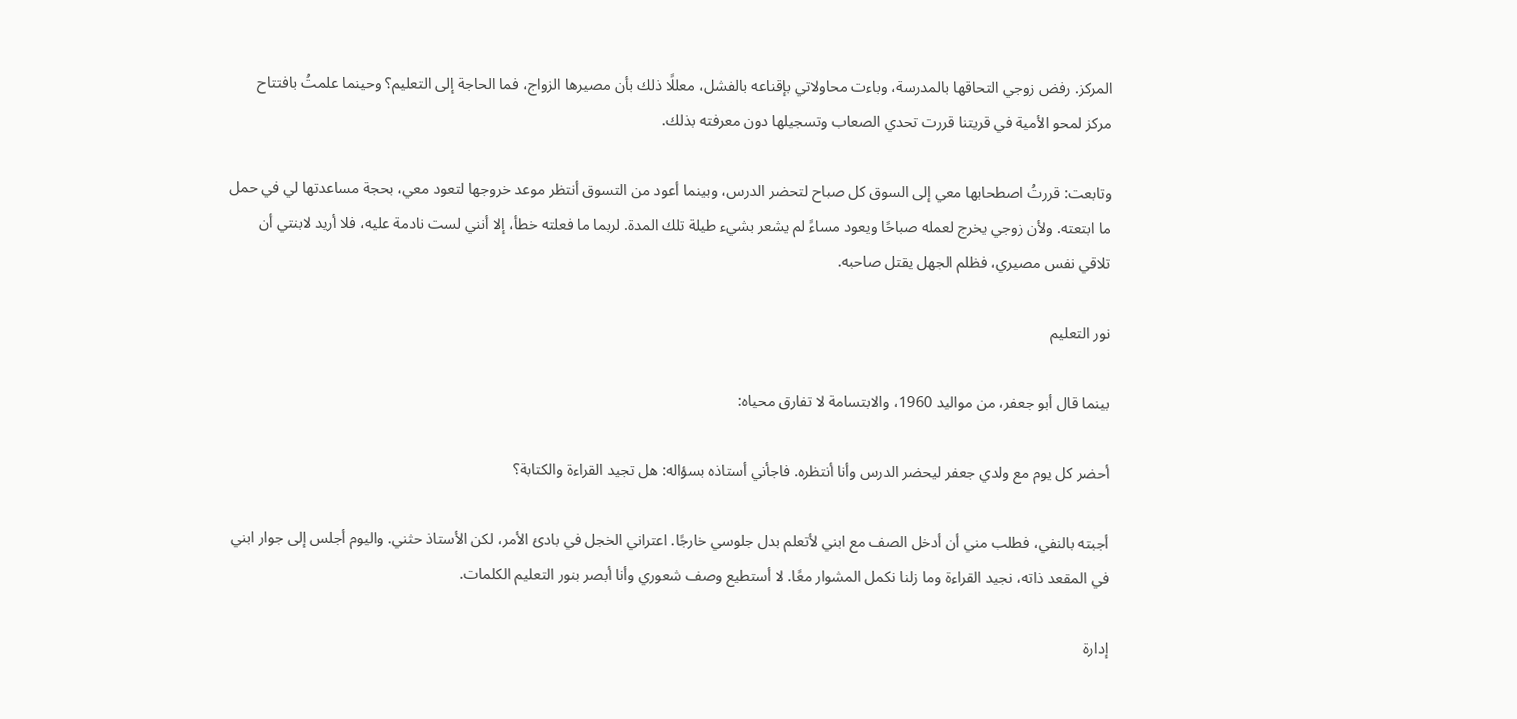المركز. رفض زوجي التحاقها بالمدرسة، وباءت محاولاتي بإقناعه بالفشل، معللًا ذلك بأن مصيرها الزواج، فما الحاجة إلى التعليم؟ وحينما علمتُ بافتتاح مركز لمحو الأمية في قريتنا قررت تحدي الصعاب وتسجيلها دون معرفته بذلك.

وتابعت: قررتُ اصطحابها معي إلى السوق كل صباح لتحضر الدرس، وبينما أعود من التسوق أنتظر موعد خروجها لتعود معي، بحجة مساعدتها لي في حمل ما ابتعته. ولأن زوجي يخرج لعمله صباحًا ويعود مساءً لم يشعر بشيء طيلة تلك المدة. لربما ما فعلته خطأ، إلا أنني لست نادمة عليه، فلا أريد لابنتي أن تلاقي نفس مصيري، فظلم الجهل يقتل صاحبه.

نور التعليم

بينما قال أبو جعفر، من مواليد 1960، والابتسامة لا تفارق محياه:

أحضر كل يوم مع ولدي جعفر ليحضر الدرس وأنا أنتظره. فاجأني أستاذه بسؤاله: هل تجيد القراءة والكتابة؟

أجبته بالنفي، فطلب مني أن أدخل الصف مع ابني لأتعلم بدل جلوسي خارجًا. اعتراني الخجل في بادئ الأمر، لكن الأستاذ حثني. واليوم أجلس إلى جوار ابني في المقعد ذاته، نجيد القراءة وما زلنا نكمل المشوار معًا. لا أستطيع وصف شعوري وأنا أبصر بنور التعليم الكلمات.

إدارة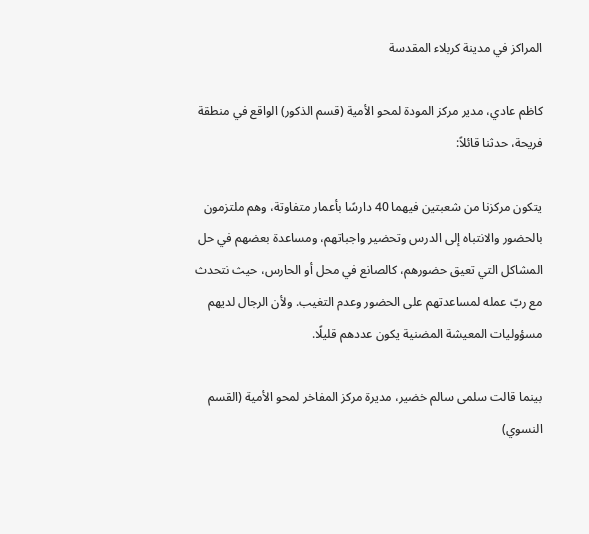المراكز في مدينة كربلاء المقدسة

كاظم عادي، مدير مركز المودة لمحو الأمية (قسم الذكور) الواقع في منطقة فريحة، حدثنا قائلاً:

يتكون مركزنا من شعبتين فيهما 40 دارسًا بأعمار متفاوتة، وهم ملتزمون بالحضور والانتباه إلى الدرس وتحضير واجباتهم، ومساعدة بعضهم في حل المشاكل التي تعيق حضورهم، كالصانع في محل أو الحارس، حيث نتحدث مع ربّ عمله لمساعدتهم على الحضور وعدم التغيب. ولأن الرجال لديهم مسؤوليات المعيشة المضنية يكون عددهم قليلًا.

بينما قالت سلمى سالم خضير، مديرة مركز المفاخر لمحو الأمية (القسم النسوي)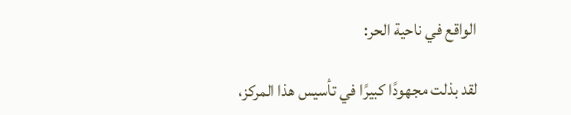الواقع في ناحية الحر:

لقد بذلت مجهودًا كبيرًا في تأسيس هذا المركز،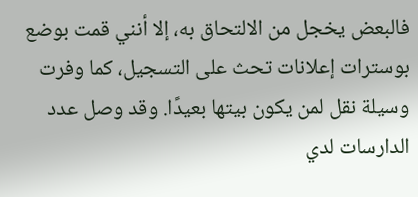فالبعض يخجل من الالتحاق به، إلا أنني قمت بوضع بوسترات إعلانات تحث على التسجيل، كما وفرت وسيلة نقل لمن يكون بيتها بعيدًا. وقد وصل عدد الدارسات لدي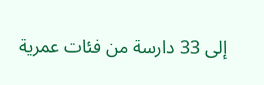إلى 33 دارسة من فئات عمرية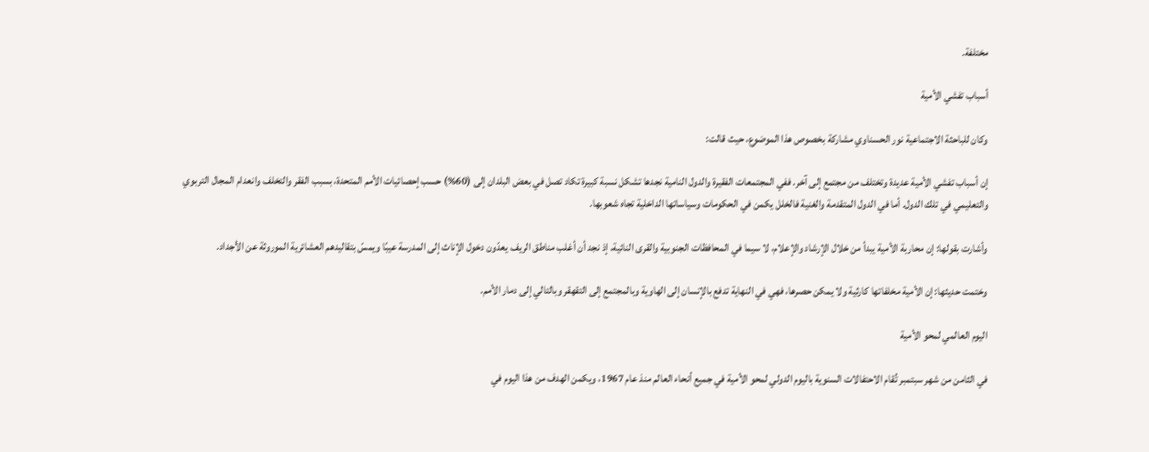مختلفة.

أسباب تفشي الأمية

وكان للباحثة الاجتماعية نور الحسناوي مشاركة بخصوص هذا الموضوع، حيث قالت:

إن أسباب تفشي الأمية عديدة وتختلف من مجتمع إلى آخر. ففي المجتمعات الفقيرة والدول النامية نجدها تشكل نسبة كبيرة تكاد تصل في بعض البلدان إلى (60%) حسب إحصائيات الأمم المتحدة، بسبب الفقر والتخلف وانعدام المجال التربوي والتعليمي في تلك الدول. أما في الدول المتقدمة والغنية فالخلل يكمن في الحكومات وسياساتها الداخلية تجاه شعوبها.

وأشارت بقولها: إن محاربة الأمية يبدأ من خلال الإرشاد والإعلام، لا سيما في المحافظات الجنوبية والقرى النائية، إذ نجد أن أغلب مناطق الريف يعدّون دخول الإناث إلى المدرسة عيبًا ويمسّ بتقاليدهم العشائرية الموروثة عن الأجداد.

وختمت حديثها: إن الأمية مخلفاتها كارثية ولا يمكن حصرها، فهي في النهاية تدفع بالإنسان إلى الهاوية وبالمجتمع إلى التقهقر وبالتالي إلى دمار الأمم.

اليوم العالمي لمحو الأمية

في الثامن من شهر سبتمبر تُقام الاحتفالات السنوية باليوم الدولي لمحو الأمية في جميع أنحاء العالم منذ عام 1967، ويكمن الهدف من هذا اليوم في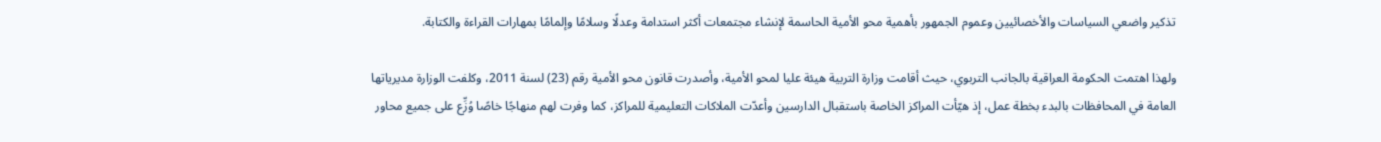تذكير واضعي السياسات والأخصائيين وعموم الجمهور بأهمية محو الأمية الحاسمة لإنشاء مجتمعات أكثر استدامة وعدلًا وسلامًا وإلمامًا بمهارات القراءة والكتابة.

ولهذا اهتمت الحكومة العراقية بالجانب التربوي، حيث أقامت وزارة التربية هيئة عليا لمحو الأمية، وأصدرت قانون محو الأمية رقم (23) لسنة 2011، وكلفت الوزارة مديرياتها العامة في المحافظات بالبدء بخطة عمل، إذ هيّأت المراكز الخاصة باستقبال الدارسين وأعدّت الملاكات التعليمية للمراكز، كما وفرت لهم منهاجًا خاصًا وُزِّع على جميع محاور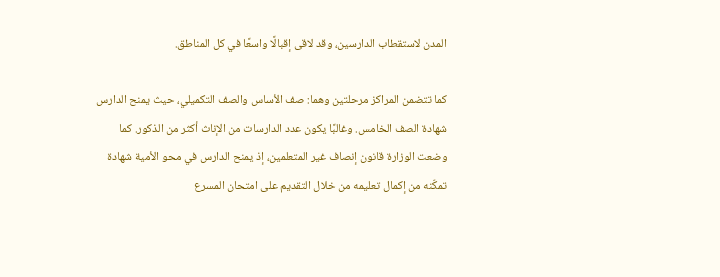المدن لاستقطاب الدارسين، وقد لاقى إقبالًا واسعًا في كل المناطق.

كما تتضمن المراكز مرحلتين وهما: صف الأساس والصف التكميلي، حيث يمنح الدارس شهادة الصف الخامس. وغالبًا يكون عدد الدارسات من الإناث أكثر من الذكور. كما وضعت الوزارة قانون إنصاف غير المتعلمين، إذ يمنح الدارس في محو الأمية شهادة تمكّنه من إكمال تعليمه من خلال التقديم على امتحان المسرع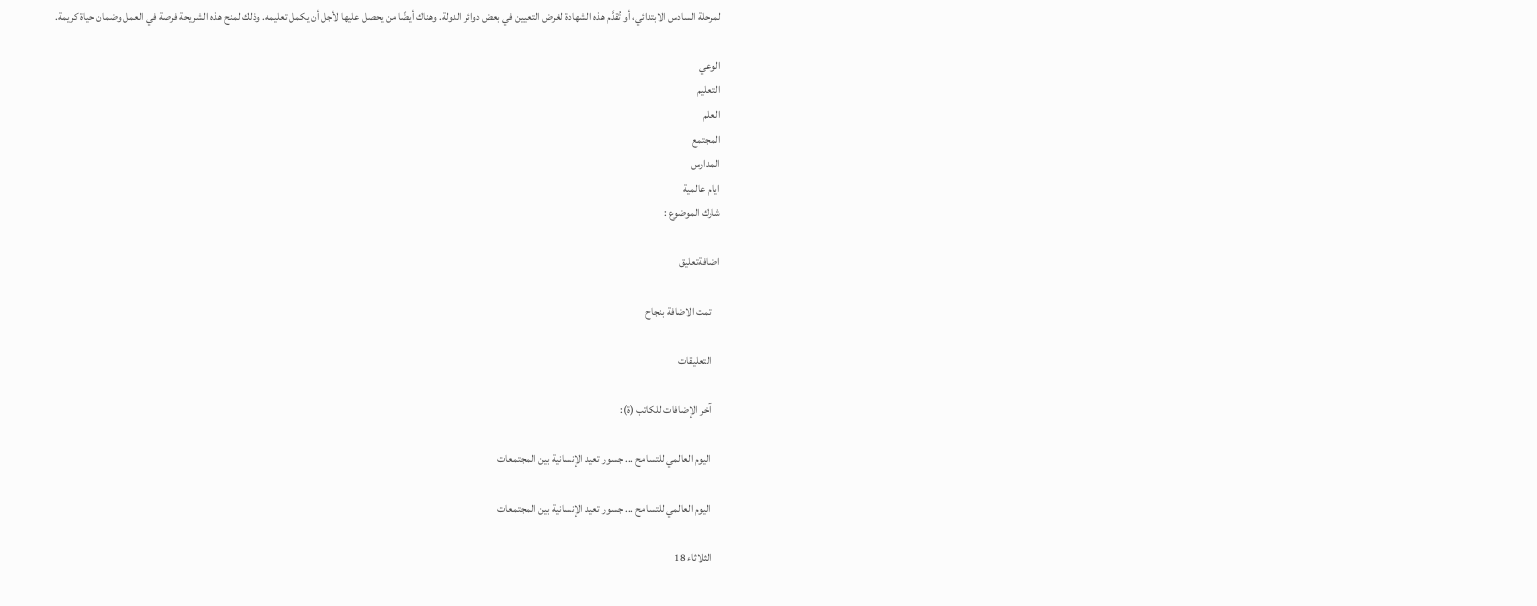لمرحلة السادس الابتدائي، أو تُقدَّم هذه الشهادة لغرض التعيين في بعض دوائر الدولة. وهناك أيضًا من يحصل عليها لأجل أن يكمل تعليمه. وذلك لمنح هذه الشريحة فرصة في العمل وضمان حياة كريمة.

الوعي
التعليم
العلم
المجتمع
المدارس
ايام عالمية
شارك الموضوع :

اضافةتعليق

    تمت الاضافة بنجاح

    التعليقات

    آخر الإضافات للكاتب (ة):

    اليوم العالمي للتسامح ... جسور تعيد الإنسانية بين المجتمعات

    اليوم العالمي للتسامح ... جسور تعيد الإنسانية بين المجتمعات

    الثلاثاء 18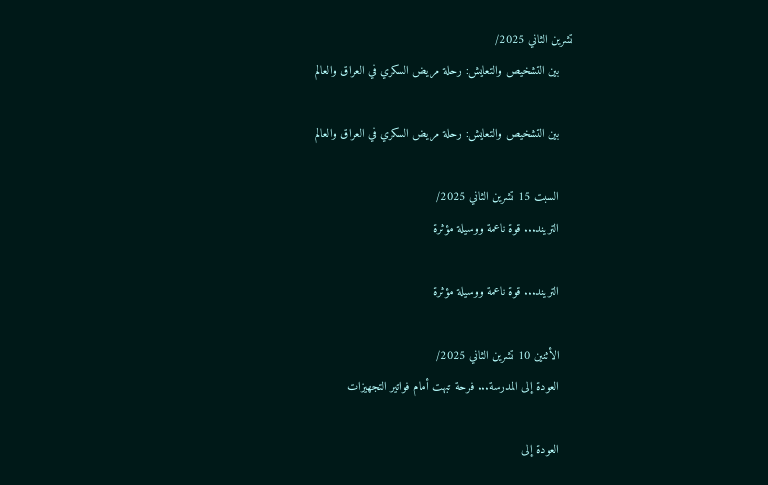تشرين الثاني 2025/
    بين التشخيص والتعايش: رحلة مريض السكري في العراق والعالم

    بين التشخيص والتعايش: رحلة مريض السكري في العراق والعالم

    السبت 15 تشرين الثاني 2025/
    التريند... قوة ناعمة ووسيلة مؤثرة

    التريند... قوة ناعمة ووسيلة مؤثرة

    الأثنين 10 تشرين الثاني 2025/
    العودة إلى المدرسة... فرحة تبهت أمام فواتير التجهيزات

    العودة إلى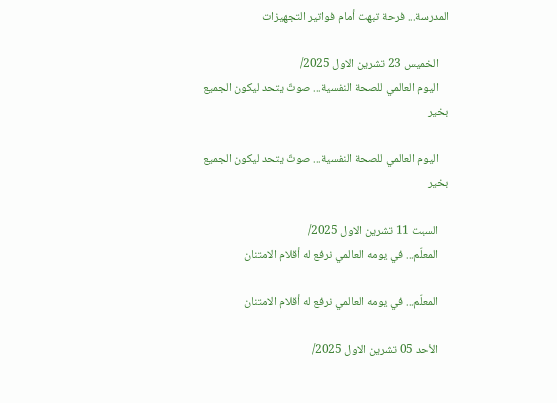المدرسة... فرحة تبهت أمام فواتير التجهيزات

    الخميس 23 تشرين الاول 2025/
    اليوم العالمي للصحة النفسية... صوتٌ يتحد ليكون الجميع بخير

    اليوم العالمي للصحة النفسية... صوتٌ يتحد ليكون الجميع بخير

    السبت 11 تشرين الاول 2025/
    المعلّم... في يومه العالمي نرفع له أقلام الامتنان

    المعلّم... في يومه العالمي نرفع له أقلام الامتنان

    الأحد 05 تشرين الاول 2025/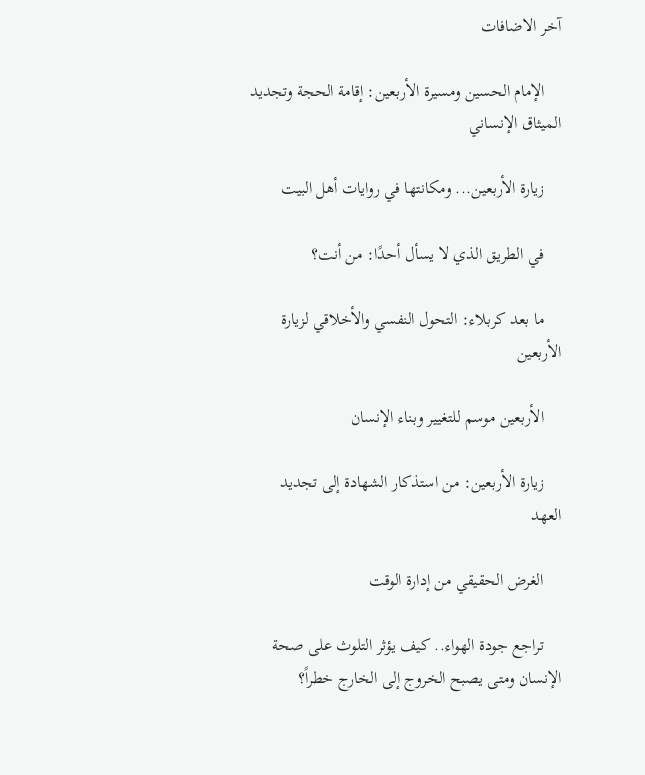آخر الاضافات

    الإمام الحسين ومسيرة الأربعين: إقامة الحجة وتجديد الميثاق الإنساني

    زيارة الأربعين... ومكانتها في روايات أهل البيت

    في الطريق الذي لا يسأل أحدًا: من أنت؟

    ما بعد كربلاء: التحول النفسي والأخلاقي لزيارة الأربعين

    الأربعين موسم للتغيير وبناء الإنسان

    زيارة الأربعين: من استذكار الشهادة إلى تجديد العهد

    الغرض الحقيقي من إدارة الوقت

    تراجع جودة الهواء.. كيف يؤثر التلوث على صحة الإنسان ومتى يصبح الخروج إلى الخارج خطراً؟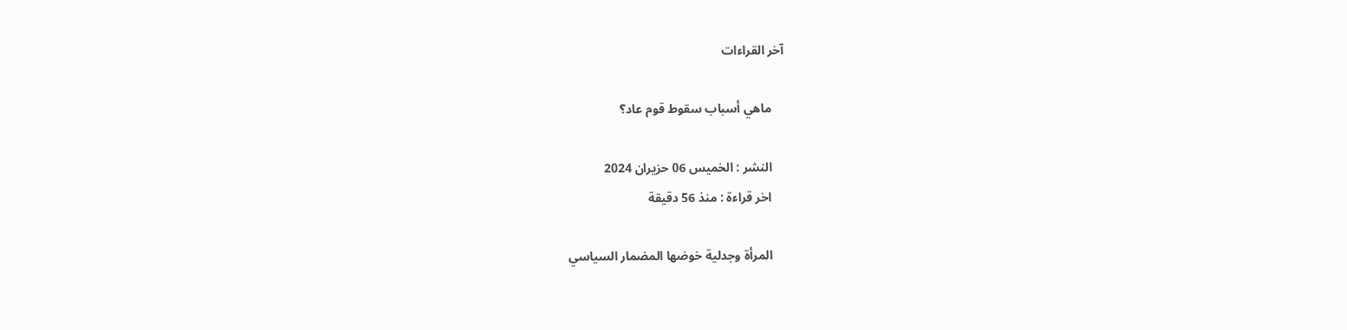آخر القراءات

    ماهي أسباب سقوط قوم عاد؟

    النشر : الخميس 06 حزيران 2024
    اخر قراءة : منذ 56 دقيقة

    المرأة وجدلية خوضها المضمار السياسي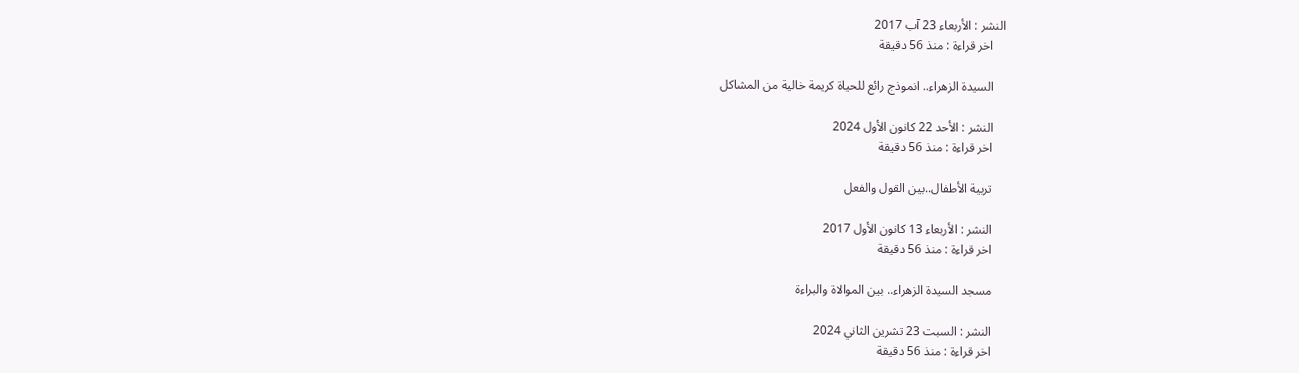النشر : الأربعاء 23 آب 2017
    اخر قراءة : منذ 56 دقيقة

    السيدة الزهراء.. انموذج رائع للحياة كريمة خالية من المشاكل

    النشر : الأحد 22 كانون الأول 2024
    اخر قراءة : منذ 56 دقيقة

    تربية الأطفال..بين القول والفعل

    النشر : الأربعاء 13 كانون الأول 2017
    اخر قراءة : منذ 56 دقيقة

    مسجد السيدة الزهراء.. بين الموالاة والبراءة

    النشر : السبت 23 تشرين الثاني 2024
    اخر قراءة : منذ 56 دقيقة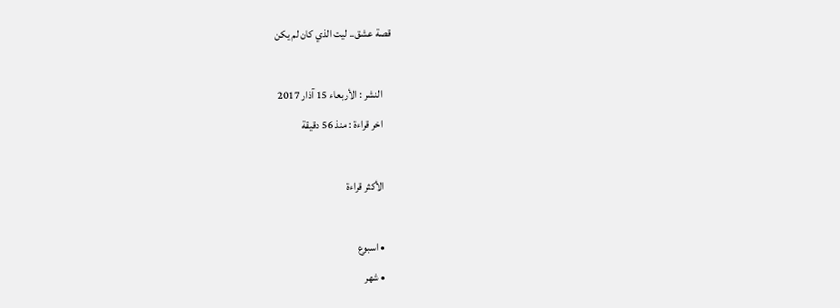قصة عشق.. ليت الذي كان لم يكن

    النشر : الأربعاء 15 آذار 2017
    اخر قراءة : منذ 56 دقيقة

    الأكثر قراءة

    • اسبوع
    • شهر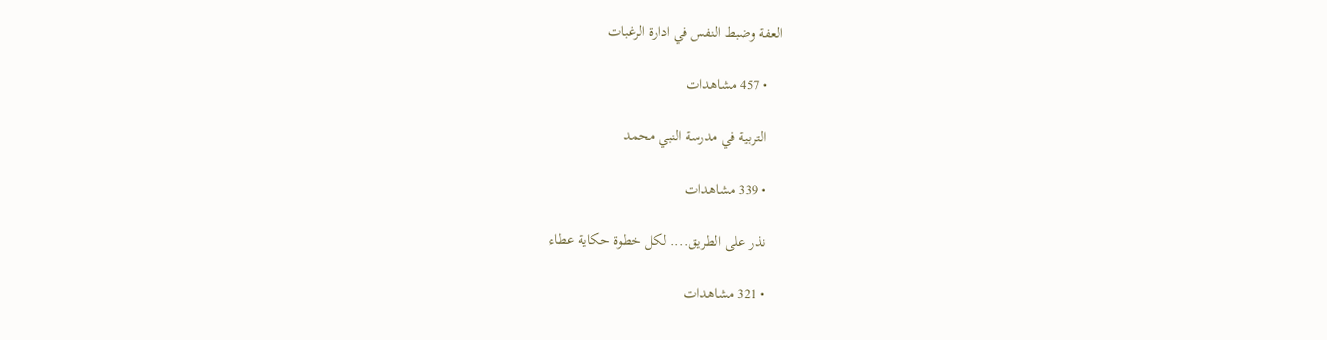العفة وضبط النفس في ادارة الرغبات

    • 457 مشاهدات

    التربية في مدرسة النبي محمد

    • 339 مشاهدات

    نذر على الطريق.... لكل خطوة حكاية عطاء

    • 321 مشاهدات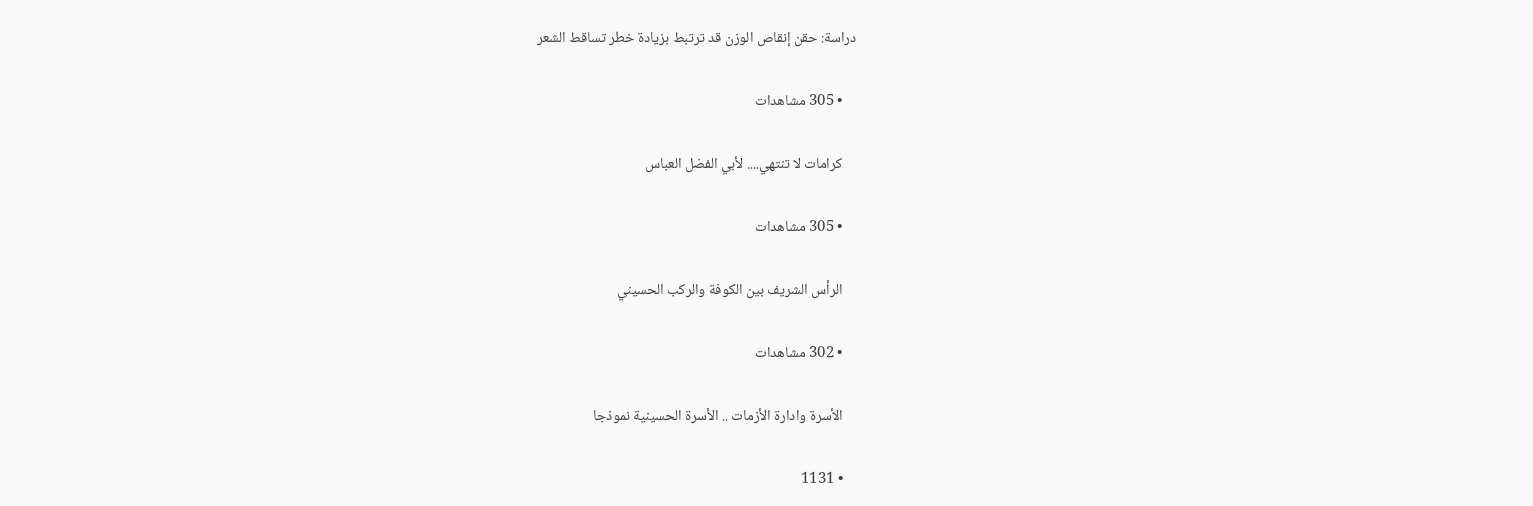دراسة: حقن إنقاص الوزن قد ترتبط بزيادة خطر تساقط الشعر

    • 305 مشاهدات

    كرامات لا تنتهي.... لأبي الفضل العباس

    • 305 مشاهدات

    الرأس الشريف بين الكوفة والركب الحسيني

    • 302 مشاهدات

    الأسرة وادارة الأزمات .. الأسرة الحسينية نموذجا

    • 1131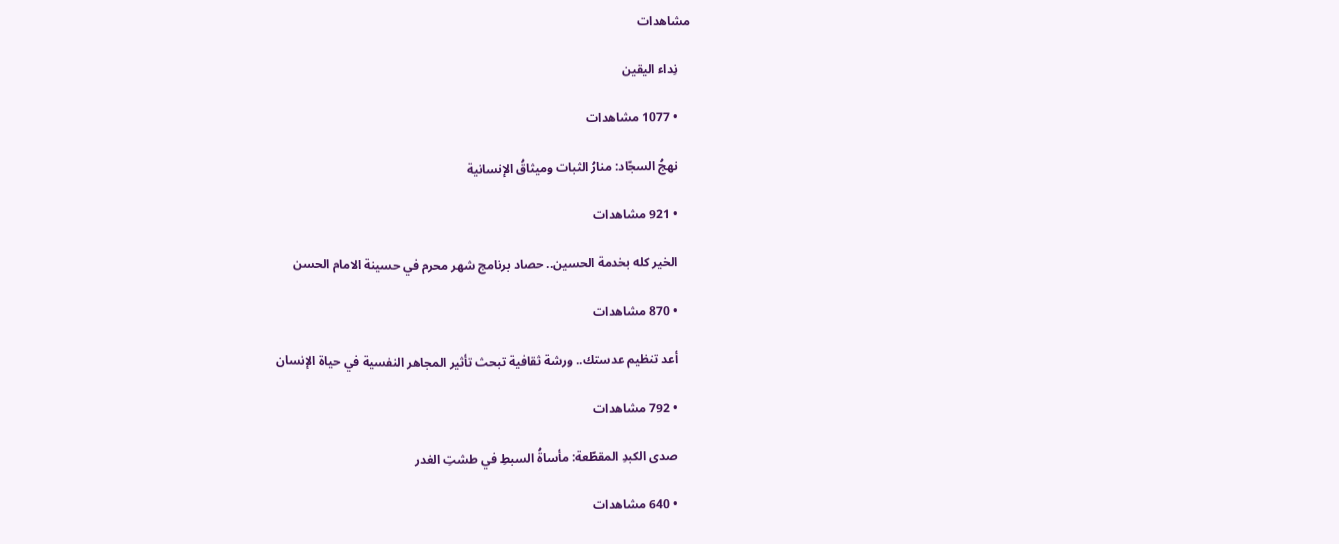مشاهدات

    نِداء اليقين

    • 1077 مشاهدات

    نهجُ السجّاد: منارُ الثبات وميثاقُ الإنسانية

    • 921 مشاهدات

    الخير كله بخدمة الحسين.. حصاد برنامج شهر محرم في حسينة الامام الحسن

    • 870 مشاهدات

    أعد تنظيم عدستك.. ورشة ثقافية تبحث تأثير المجاهر النفسية في حياة الإنسان

    • 792 مشاهدات

    صدى الكبدِ المقطّعة: مأساةُ السبطِ في طشتِ الغدر

    • 640 مشاهدات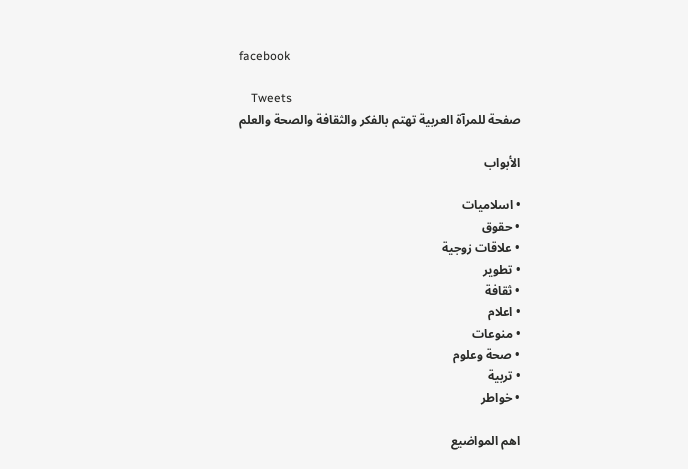facebook

    Tweets
    صفحة للمرآة العربية تهتم بالفكر والثقافة والصحة والعلم

    الأبواب

    • اسلاميات
    • حقوق
    • علاقات زوجية
    • تطوير
    • ثقافة
    • اعلام
    • منوعات
    • صحة وعلوم
    • تربية
    • خواطر

    اهم المواضيع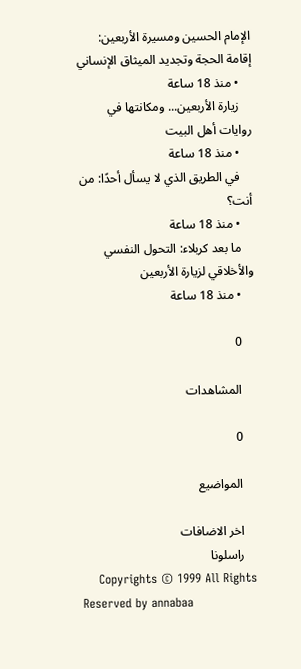الإمام الحسين ومسيرة الأربعين: إقامة الحجة وتجديد الميثاق الإنساني
    • منذ 18 ساعة
    زيارة الأربعين... ومكانتها في روايات أهل البيت
    • منذ 18 ساعة
    في الطريق الذي لا يسأل أحدًا: من أنت؟
    • منذ 18 ساعة
    ما بعد كربلاء: التحول النفسي والأخلاقي لزيارة الأربعين
    • منذ 18 ساعة

    0

    المشاهدات

    0

    المواضيع

    اخر الاضافات
    راسلونا
    Copyrights © 1999 All Rights Reserved by annabaa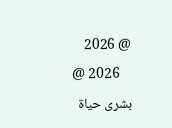@ 2026
    2026 @ بشرى حياة